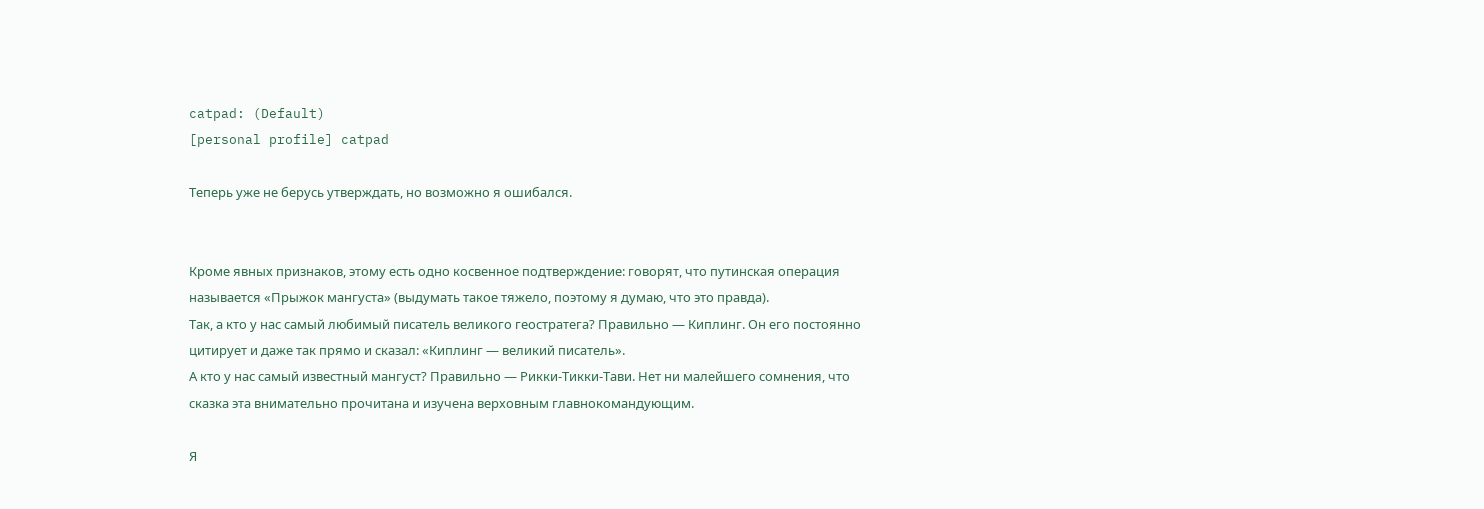catpad: (Default)
[personal profile] catpad

Теперь уже не берусь утверждать, но возможно я ошибался.


Кроме явных признаков, этому есть одно косвенное подтверждение: говорят, что путинская операция называется «Прыжок мангуста» (выдумать такое тяжело, поэтому я думаю, что это правда).
Так, а кто у нас самый любимый писатель великого геостратега? Правильно — Киплинг. Он его постоянно цитирует и даже так прямо и сказал: «Киплинг — великий писатель».
А кто у нас самый известный мангуст? Правильно — Рикки-Тикки-Тави. Нет ни малейшего сомнения, что сказка эта внимательно прочитана и изучена верховным главнокомандующим.

Я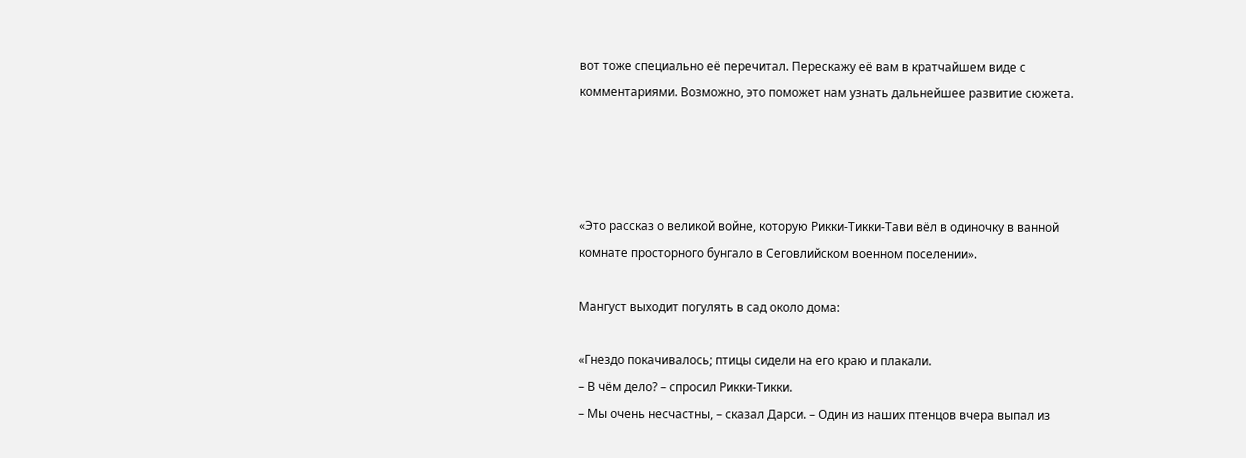вот тоже специально её перечитал. Перескажу её вам в кратчайшем виде с комментариями. Возможно, это поможет нам узнать дальнейшее развитие сюжета.




«Это рассказ о великой войне, которую Рикки-Тикки-Тави вёл в одиночку в ванной комнате просторного бунгало в Сеговлийском военном поселении».

Мангуст выходит погулять в сад около дома:

«Гнездо покачивалось; птицы сидели на его краю и плакали.
– В чём дело? – спросил Рикки-Тикки.
– Мы очень несчастны, – сказал Дарси. – Один из наших птенцов вчера выпал из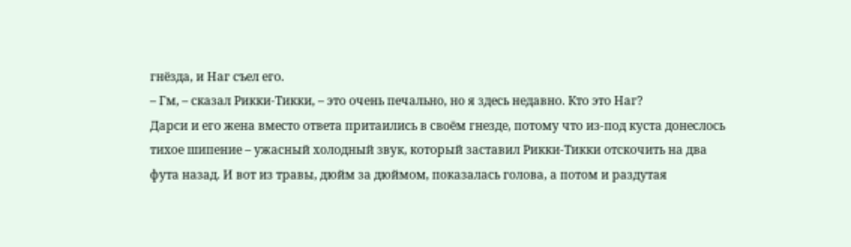гнёзда, и Наг съел его.
– Гм, – сказал Рикки-Тикки, – это очень печально, но я здесь недавно. Кто это Наг?
Дарси и его жена вместо ответа притаились в своём гнезде, потому что из-под куста донеслось тихое шипение – ужасный холодный звук, который заставил Рикки-Тикки отскочить на два фута назад. И вот из травы, дюйм за дюймом, показалась голова, а потом и раздутая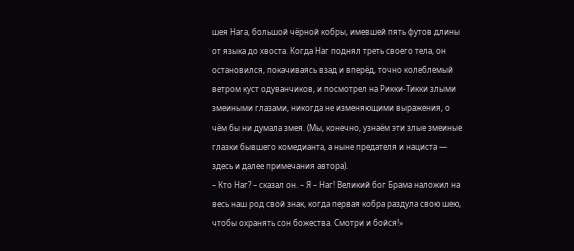шея Нага, большой чёрной кобры, имевшей пять футов длины от языка до хвоста. Когда Наг поднял треть своего тела, он остановился, покачиваясь взад и вперёд, точно колеблемый ветром куст одуванчиков, и посмотрел на Рикки-Тикки злыми змеиными глазами, никогда не изменяющими выражения, о чём бы ни думала змея. (Мы, конечно, узнаём эти злые змеиные глазки бывшего комедианта, а ныне предателя и нациста — здесь и далее примечания автора).
– Кто Наг? – сказал он. – Я – Наг! Великий бог Брама наложил на весь наш род свой знак, когда первая кобра раздула свою шею, чтобы охранять сон божества. Смотри и бойся!»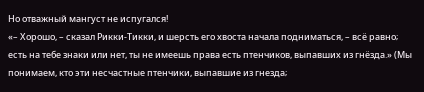Но отважный мангуст не испугался!
«– Хорошо, – сказал Рикки-Тикки, и шерсть его хвоста начала подниматься, – всё равно; есть на тебе знаки или нет, ты не имеешь права есть птенчиков, выпавших из гнёзда.» (Мы понимаем, кто эти несчастные птенчики, выпавшие из гнезда;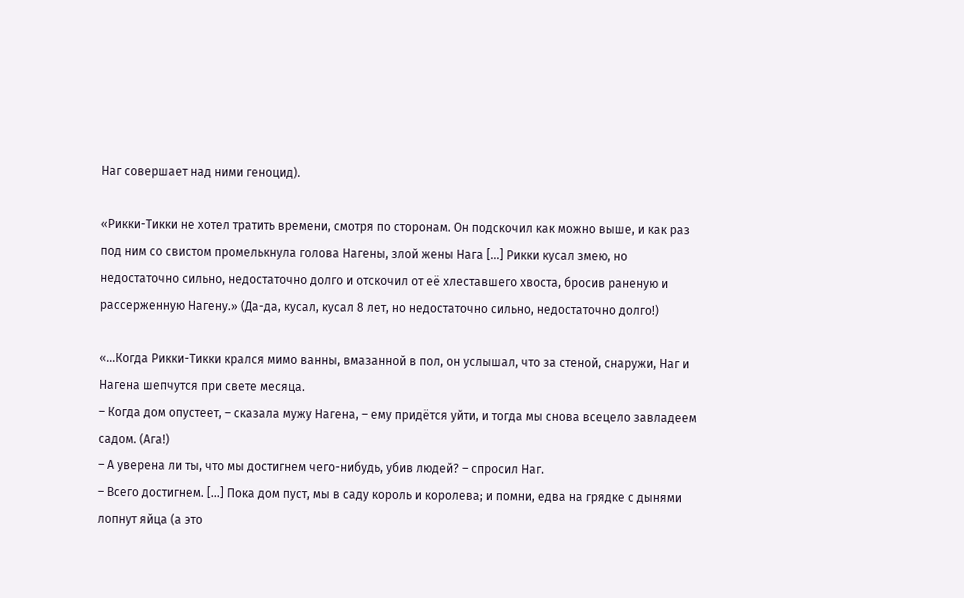Наг совершает над ними геноцид).

«Рикки-Тикки не хотел тратить времени, смотря по сторонам. Он подскочил как можно выше, и как раз под ним со свистом промелькнула голова Нагены, злой жены Нага [...] Рикки кусал змею, но недостаточно сильно, недостаточно долго и отскочил от её хлеставшего хвоста, бросив раненую и рассерженную Нагену.» (Да-да, кусал, кусал 8 лет, но недостаточно сильно, недостаточно долго!)

«...Когда Рикки-Тикки крался мимо ванны, вмазанной в пол, он услышал, что за стеной, снаружи, Наг и Нагена шепчутся при свете месяца.
– Когда дом опустеет, – сказала мужу Нагена, – ему придётся уйти, и тогда мы снова всецело завладеем садом. (Ага!)
– А уверена ли ты, что мы достигнем чего-нибудь, убив людей? – спросил Наг.
– Всего достигнем. [...] Пока дом пуст, мы в саду король и королева; и помни, едва на грядке с дынями лопнут яйца (а это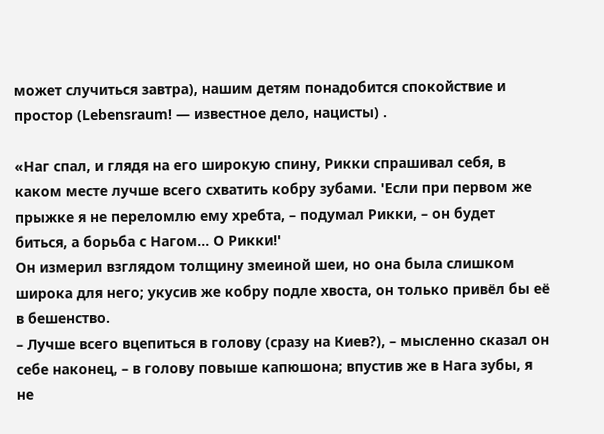может случиться завтра), нашим детям понадобится спокойствие и простор (Lebensraum! — известное дело, нацисты) .

«Наг спал, и глядя на его широкую спину, Рикки спрашивал себя, в каком месте лучше всего схватить кобру зубами. 'Если при первом же прыжке я не переломлю ему хребта, – подумал Рикки, – он будет биться, а борьба с Нагом… О Рикки!'
Он измерил взглядом толщину змеиной шеи, но она была слишком широка для него; укусив же кобру подле хвоста, он только привёл бы её в бешенство.
– Лучше всего вцепиться в голову (сразу на Киев?), – мысленно сказал он себе наконец, – в голову повыше капюшона; впустив же в Нага зубы, я не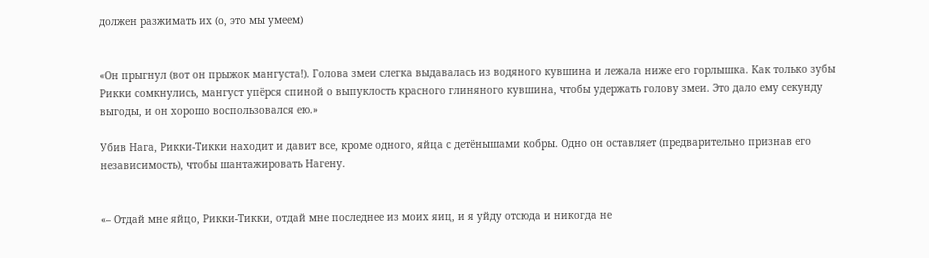должен разжимать их (о, это мы умеем)


«Он прыгнул (вот он прыжок мангуста!). Голова змеи слегка выдавалась из водяного кувшина и лежала ниже его горлышка. Как только зубы Рикки сомкнулись, мангуст упёрся спиной о выпуклость красного глиняного кувшина, чтобы удержать голову змеи. Это дало ему секунду выгоды, и он хорошо воспользовался ею.»

Убив Нага, Рикки-Тикки находит и давит все, кроме одного, яйца с детёнышами кобры. Одно он оставляет (предварительно признав его независимость), чтобы шантажировать Нагену.


«– Отдай мне яйцо, Рикки-Тикки, отдай мне последнее из моих яиц, и я уйду отсюда и никогда не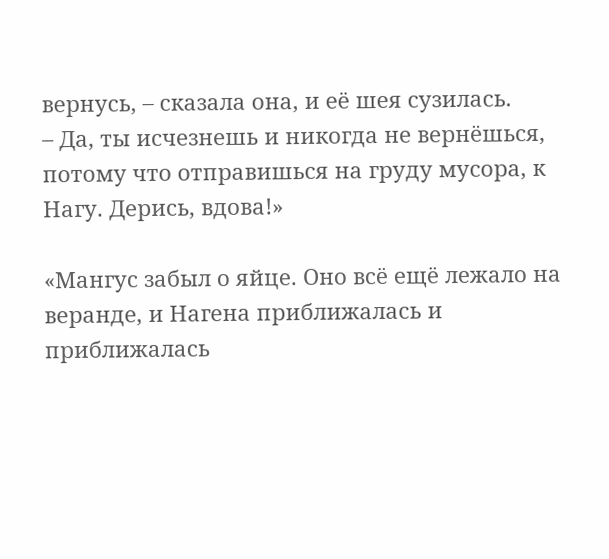вернусь, – сказала она, и её шея сузилась.
– Да, ты исчезнешь и никогда не вернёшься, потому что отправишься на груду мусора, к Нагу. Дерись, вдова!»

«Мангус забыл о яйце. Оно всё ещё лежало на веранде, и Нагена приближалась и приближалась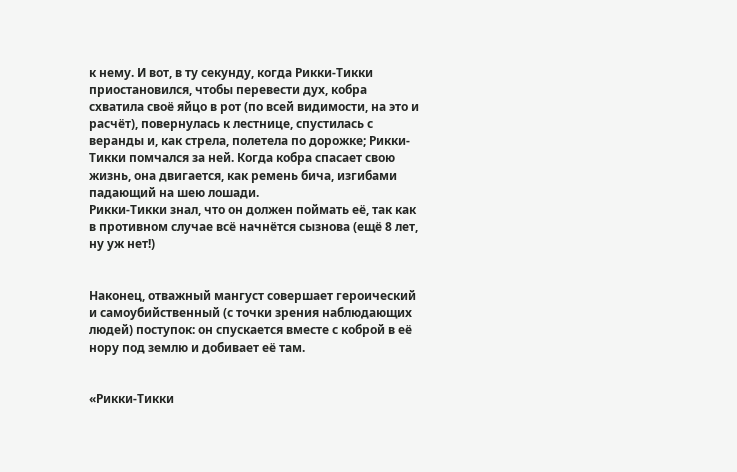к нему. И вот, в ту секунду, когда Рикки-Тикки приостановился, чтобы перевести дух, кобра схватила своё яйцо в рот (по всей видимости, на это и расчёт), повернулась к лестнице, спустилась с веранды и, как стрела, полетела по дорожке; Рикки-Тикки помчался за ней. Когда кобра спасает свою жизнь, она двигается, как ремень бича, изгибами падающий на шею лошади.
Рикки-Тикки знал, что он должен поймать её, так как в противном случае всё начнётся сызнова (ещё 8 лет, ну уж нет!)


Наконец, отважный мангуст совершает героический и самоубийственный (с точки зрения наблюдающих людей) поступок: он спускается вместе с коброй в её нору под землю и добивает её там.


«Рикки-Тикки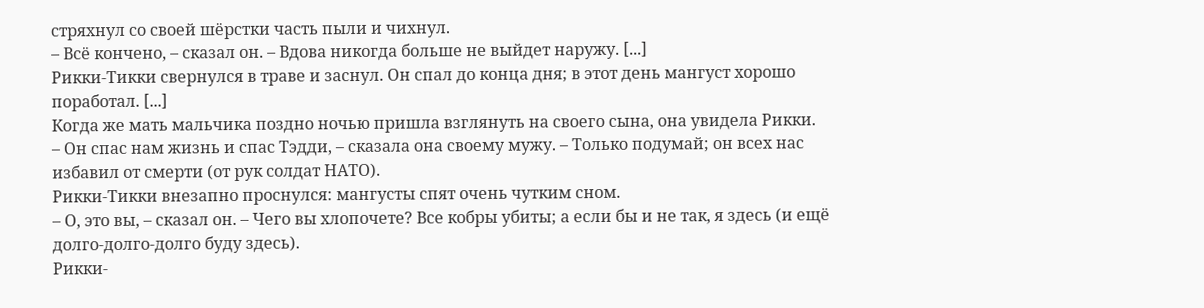стряхнул со своей шёрстки часть пыли и чихнул.
– Всё кончено, – сказал он. – Вдова никогда больше не выйдет наружу. [...]
Рикки-Тикки свернулся в траве и заснул. Он спал до конца дня; в этот день мангуст хорошо поработал. [...]
Когда же мать мальчика поздно ночью пришла взглянуть на своего сына, она увидела Рикки.
– Он спас нам жизнь и спас Тэдди, – сказала она своему мужу. – Только подумай; он всех нас избавил от смерти (от рук солдат НАТО).
Рикки-Тикки внезапно проснулся: мангусты спят очень чутким сном.
– О, это вы, – сказал он. – Чего вы хлопочете? Все кобры убиты; а если бы и не так, я здесь (и ещё долго-долго-долго буду здесь).
Рикки-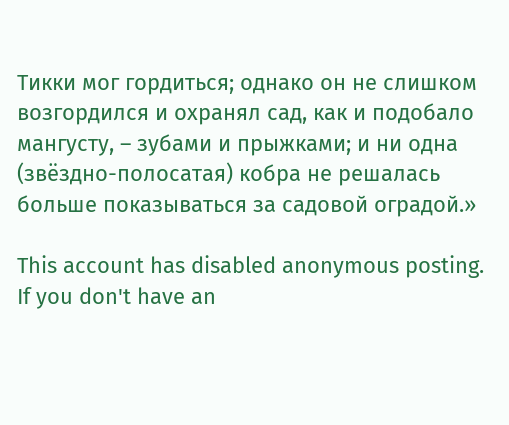Тикки мог гордиться; однако он не слишком возгордился и охранял сад, как и подобало мангусту, – зубами и прыжками; и ни одна (звёздно-полосатая) кобра не решалась больше показываться за садовой оградой.»

This account has disabled anonymous posting.
If you don't have an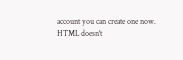account you can create one now.
HTML doesn't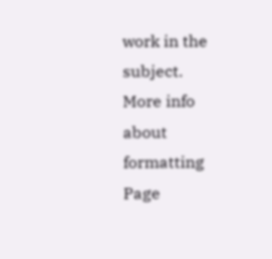work in the subject.
More info about formatting
Page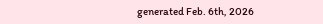generated Feb. 6th, 2026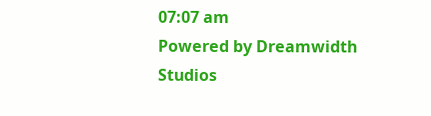07:07 am
Powered by Dreamwidth Studios